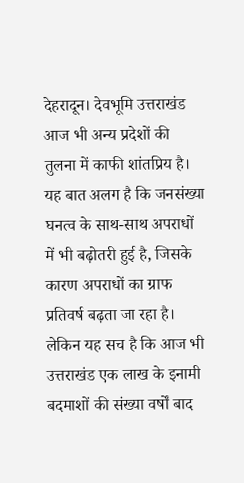देहरादून। देवभूमि उत्तराखंड आज भी अन्य प्रदेशों की तुलना में काफी शांतप्रिय है। यह बात अलग है कि जनसंख्या घनत्व के साथ-साथ अपराधों में भी बढ़ोतरी हुई है, जिसके कारण अपराधों का ग्राफ प्रतिवर्ष बढ़ता जा रहा है। लेकिन यह सच है कि आज भी उत्तराखंड एक लाख के इनामी बदमाशों की संख्या वर्षों बाद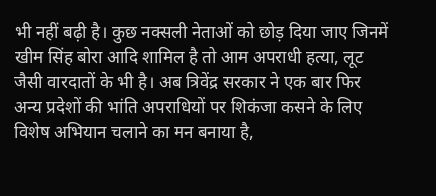भी नहीं बढ़ी है। कुछ नक्सली नेताओं को छोड़ दिया जाए जिनमें खीम सिंह बोरा आदि शामिल है तो आम अपराधी हत्या, लूट जैसी वारदातों के भी है। अब त्रिवेंद्र सरकार ने एक बार फिर अन्य प्रदेशों की भांति अपराधियों पर शिकंजा कसने के लिए विशेष अभियान चलाने का मन बनाया है,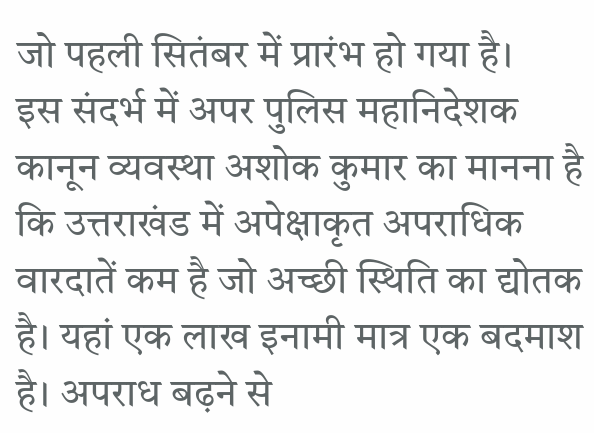जो पहली सितंबर में प्रारंभ हो गया है।
इस संदर्भ में अपर पुलिस महानिदेशक कानून व्यवस्था अशोक कुमार का मानना है कि उत्तराखंड में अपेक्षाकृत अपराधिक वारदातें कम है जो अच्छी स्थिति का द्योतक है। यहां एक लाख इनामी मात्र एक बदमाश है। अपराध बढ़ने से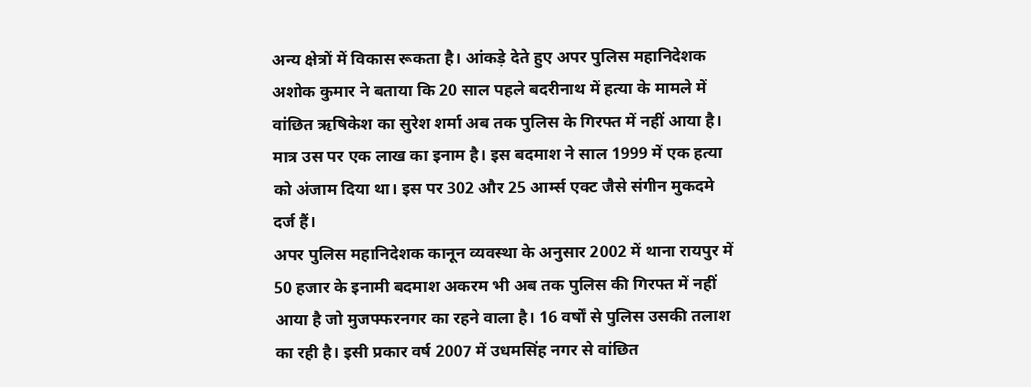अन्य क्षेत्रों में विकास रूकता है। आंकड़े देते हुए अपर पुलिस महानिदेशक अशोक कुमार ने बताया कि 20 साल पहले बदरीनाथ में हत्या के मामले में वांछित ऋषिकेश का सुरेश शर्मा अब तक पुलिस के गिरफ्त में नहीं आया है। मात्र उस पर एक लाख का इनाम है। इस बदमाश ने साल 1999 में एक हत्या को अंजाम दिया था। इस पर 302 और 25 आर्म्स एक्ट जैसे संगीन मुकदमे दर्ज हैं।
अपर पुलिस महानिदेशक कानून व्यवस्था के अनुसार 2002 में थाना रायपुर में 50 हजार के इनामी बदमाश अकरम भी अब तक पुलिस की गिरफ्त में नहीं आया है जो मुजफ्फरनगर का रहने वाला है। 16 वर्षों से पुलिस उसकी तलाश का रही है। इसी प्रकार वर्ष 2007 में उधमसिंह नगर से वांछित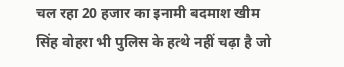चल रहा 20 हजार का इनामी बदमाश खीम सिंह वोहरा भी पुलिस के हत्थे नहीं चढ़ा है जो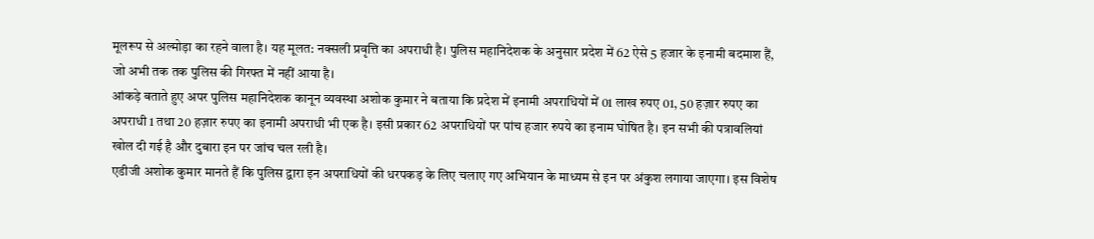मूलरूप से अल्मोड़ा का रहने वाला है। यह मूलत: नक्सली प्रवृत्ति का अपराधी है। पुलिस महानिदेशक के अनुसार प्रदेश में 62 ऐसे 5 हजार के इनामी बदमाश हैं, जो अभी तक तक पुलिस की गिरफ्त में नहीं आया है।
आंकड़े बताते हुए अपर पुलिस महानिदेशक कानून व्यवस्था अशोक कुमार ने बताया कि प्रदेश में इनामी अपराधियों में 01 लाख रुपए 01, 50 हज़ार रुपए का अपराधी 1 तथा 20 हज़ार रुपए का इनामी अपराधी भी एक है। इसी प्रकार 62 अपराधियों पर पांच हजार रुपये का इनाम घोषित है। इन सभी की पत्रावलियां खोल दी गई है और दुबारा इन पर जांच चल रली है।
एडीजी अशोक कुमार मानते हैं कि पुलिस द्वारा इन अपराधियों की धरपकड़ के लिए चलाए गए अभियान के माध्यम से इन पर अंकुश लगाया जाएगा। इस विशेष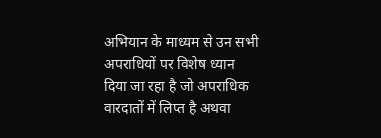अभियान के माध्यम से उन सभी अपराधियों पर विशेष ध्यान दिया जा रहा है जो अपराधिक वारदातों में लिप्त है अथवा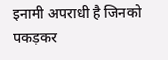इनामी अपराधी है जिनको पकड़कर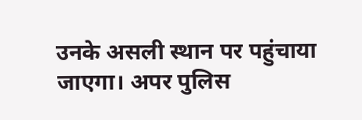उनके असली स्थान पर पहुंचाया जाएगा। अपर पुलिस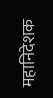महानिदेशक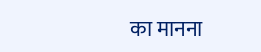का मानना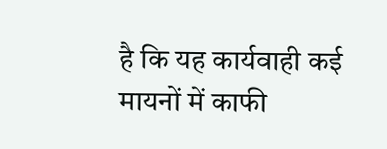है कि यह कार्यवाही कई मायनों में काफी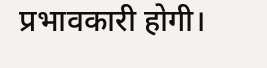प्रभावकारी होगी।